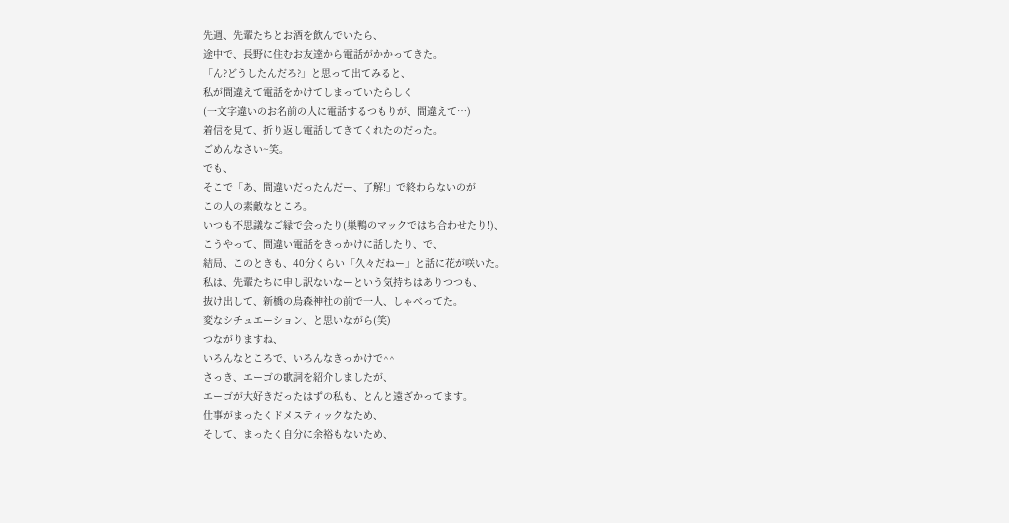先週、先輩たちとお酒を飲んでいたら、
途中で、長野に住むお友達から電話がかかってきた。
「ん?どうしたんだろ?」と思って出てみると、
私が間違えて電話をかけてしまっていたらしく
(一文字違いのお名前の人に電話するつもりが、間違えて…)
着信を見て、折り返し電話してきてくれたのだった。
ごめんなさい~笑。
でも、
そこで「あ、間違いだったんだー、了解!」で終わらないのが
この人の素敵なところ。
いつも不思議なご縁で会ったり(巣鴨のマックではち合わせたり!)、
こうやって、間違い電話をきっかけに話したり、で、
結局、このときも、40分くらい「久々だねー」と話に花が咲いた。
私は、先輩たちに申し訳ないなーという気持ちはありつつも、
抜け出して、新橋の烏森神社の前で一人、しゃべってた。
変なシチュエーション、と思いながら(笑)
つながりますね、
いろんなところで、いろんなきっかけで^^
さっき、エーゴの歌詞を紹介しましたが、
エーゴが大好きだったはずの私も、とんと遠ざかってます。
仕事がまったくドメスティックなため、
そして、まったく自分に余裕もないため、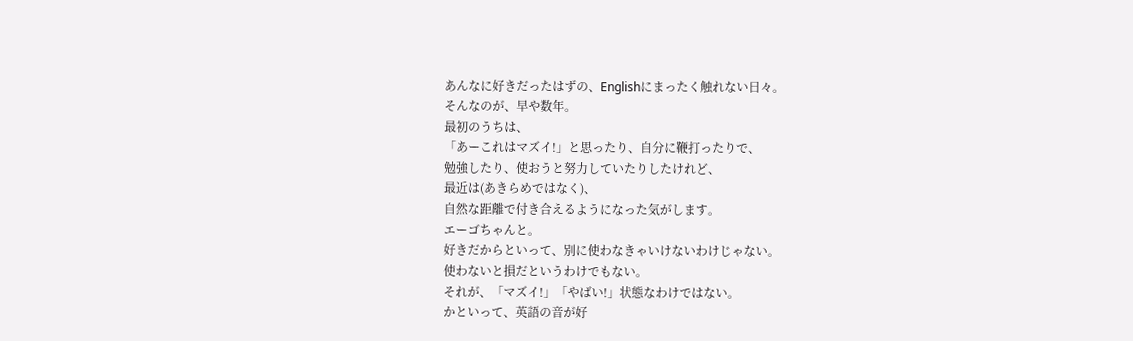あんなに好きだったはずの、Englishにまったく触れない日々。
そんなのが、早や数年。
最初のうちは、
「あーこれはマズイ!」と思ったり、自分に鞭打ったりで、
勉強したり、使おうと努力していたりしたけれど、
最近は(あきらめではなく)、
自然な距離で付き合えるようになった気がします。
エーゴちゃんと。
好きだからといって、別に使わなきゃいけないわけじゃない。
使わないと損だというわけでもない。
それが、「マズイ!」「やばい!」状態なわけではない。
かといって、英語の音が好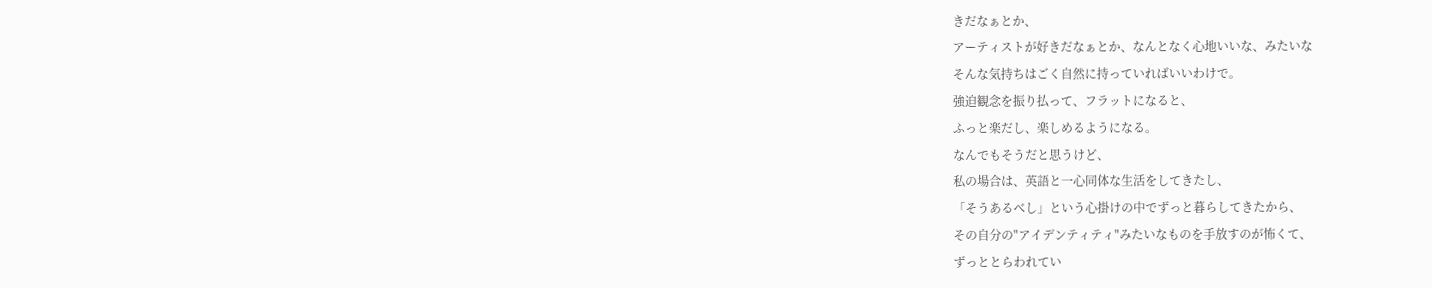きだなぁとか、
アーティストが好きだなぁとか、なんとなく心地いいな、みたいな
そんな気持ちはごく自然に持っていればいいわけで。
強迫観念を振り払って、フラットになると、
ふっと楽だし、楽しめるようになる。
なんでもそうだと思うけど、
私の場合は、英語と一心同体な生活をしてきたし、
「そうあるべし」という心掛けの中でずっと暮らしてきたから、
その自分の"アイデンティティ"みたいなものを手放すのが怖くて、
ずっととらわれてい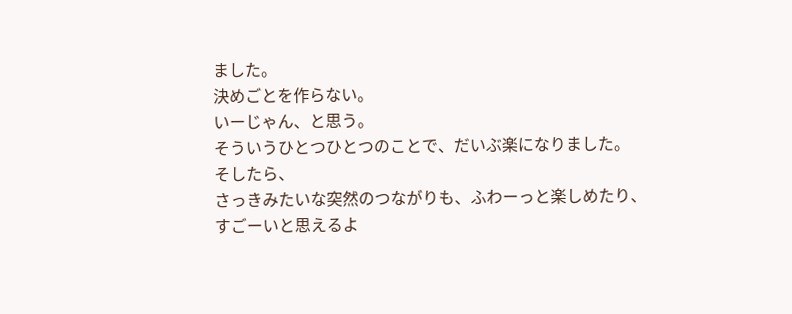ました。
決めごとを作らない。
いーじゃん、と思う。
そういうひとつひとつのことで、だいぶ楽になりました。
そしたら、
さっきみたいな突然のつながりも、ふわーっと楽しめたり、
すごーいと思えるよ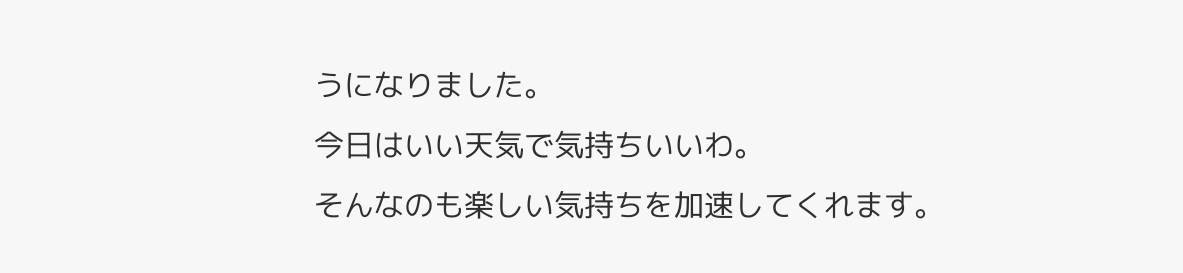うになりました。
今日はいい天気で気持ちいいわ。
そんなのも楽しい気持ちを加速してくれます。